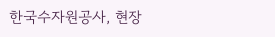한국수자원공사, 현장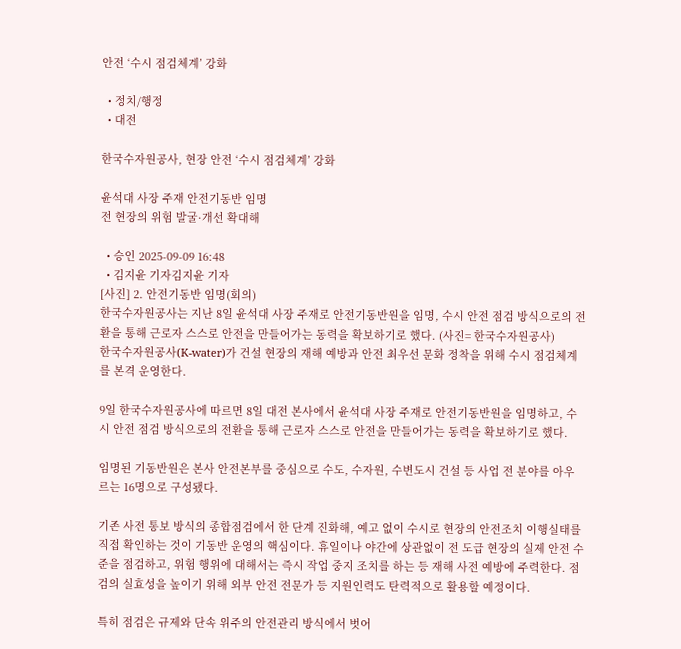안전 ‘수시 점검체계’ 강화

  • 정치/행정
  • 대전

한국수자원공사, 현장 안전 ‘수시 점검체계’ 강화

윤석대 사장 주재 안전기동반 임명
전 현장의 위험 발굴·개선 확대해

  • 승인 2025-09-09 16:48
  • 김지윤 기자김지윤 기자
[사진] 2. 안전기동반 임명(회의)
한국수자원공사는 지난 8일 윤석대 사장 주재로 안전기동반원을 임명, 수시 안전 점검 방식으로의 전환을 통해 근로자 스스로 안전을 만들어가는 동력을 확보하기로 했다. (사진= 한국수자원공사)
한국수자원공사(K-water)가 건설 현장의 재해 예방과 안전 최우선 문화 정착을 위해 수시 점검체계를 본격 운영한다.

9일 한국수자원공사에 따르면 8일 대전 본사에서 윤석대 사장 주재로 안전기동반원을 임명하고, 수시 안전 점검 방식으로의 전환을 통해 근로자 스스로 안전을 만들어가는 동력을 확보하기로 했다.

임명된 기동반원은 본사 안전본부를 중심으로 수도, 수자원, 수변도시 건설 등 사업 전 분야를 아우르는 16명으로 구성됐다.

기존 사전 통보 방식의 종합점검에서 한 단계 진화해, 예고 없이 수시로 현장의 안전조치 이행실태를 직접 확인하는 것이 기동반 운영의 핵심이다. 휴일이나 야간에 상관없이 전 도급 현장의 실제 안전 수준을 점검하고, 위험 행위에 대해서는 즉시 작업 중지 조치를 하는 등 재해 사전 예방에 주력한다. 점검의 실효성을 높이기 위해 외부 안전 전문가 등 지원인력도 탄력적으로 활용할 예정이다.

특히 점검은 규제와 단속 위주의 안전관리 방식에서 벗어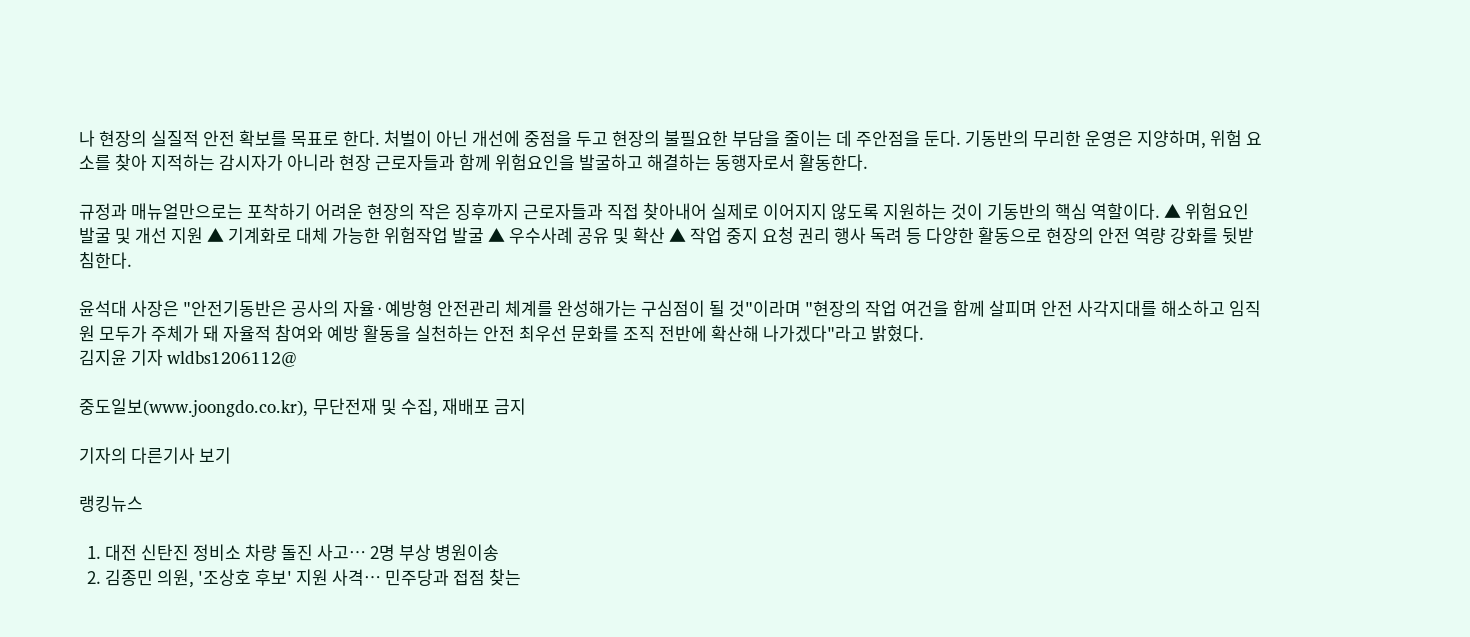나 현장의 실질적 안전 확보를 목표로 한다. 처벌이 아닌 개선에 중점을 두고 현장의 불필요한 부담을 줄이는 데 주안점을 둔다. 기동반의 무리한 운영은 지양하며, 위험 요소를 찾아 지적하는 감시자가 아니라 현장 근로자들과 함께 위험요인을 발굴하고 해결하는 동행자로서 활동한다.

규정과 매뉴얼만으로는 포착하기 어려운 현장의 작은 징후까지 근로자들과 직접 찾아내어 실제로 이어지지 않도록 지원하는 것이 기동반의 핵심 역할이다. ▲ 위험요인 발굴 및 개선 지원 ▲ 기계화로 대체 가능한 위험작업 발굴 ▲ 우수사례 공유 및 확산 ▲ 작업 중지 요청 권리 행사 독려 등 다양한 활동으로 현장의 안전 역량 강화를 뒷받침한다.

윤석대 사장은 "안전기동반은 공사의 자율·예방형 안전관리 체계를 완성해가는 구심점이 될 것"이라며 "현장의 작업 여건을 함께 살피며 안전 사각지대를 해소하고 임직원 모두가 주체가 돼 자율적 참여와 예방 활동을 실천하는 안전 최우선 문화를 조직 전반에 확산해 나가겠다"라고 밝혔다.
김지윤 기자 wldbs1206112@

중도일보(www.joongdo.co.kr), 무단전재 및 수집, 재배포 금지

기자의 다른기사 보기

랭킹뉴스

  1. 대전 신탄진 정비소 차량 돌진 사고… 2명 부상 병원이송
  2. 김종민 의원, '조상호 후보' 지원 사격… 민주당과 접점 찾는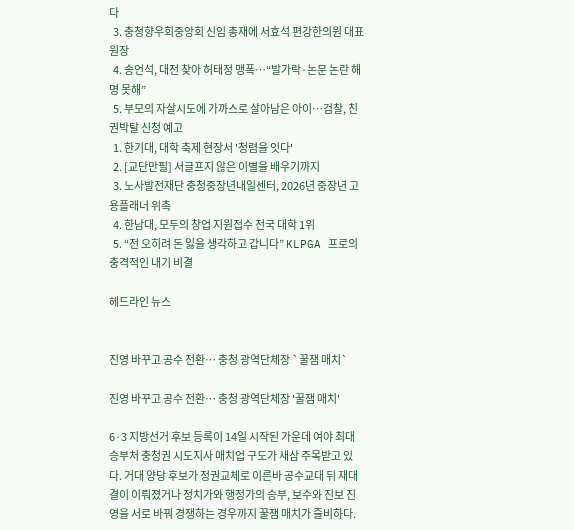다
  3. 충청향우회중앙회 신임 총재에 서효석 편강한의원 대표원장
  4. 송언석, 대전 찾아 허태정 맹폭…“발가락·논문 논란 해명 못해”
  5. 부모의 자살시도에 가까스로 살아남은 아이…검찰, 친권박탈 신청 예고
  1. 한기대, 대학 축제 현장서 '청렴을 잇다'
  2. [교단만필] 서글프지 않은 이별을 배우기까지
  3. 노사발전재단 충청중장년내일센터, 2026년 중장년 고용플래너 위촉
  4. 한남대, 모두의 창업 지원접수 전국 대학 1위
  5. “전 오히려 돈 잃을 생각하고 갑니다” KLPGA 프로의 충격적인 내기 비결

헤드라인 뉴스


진영 바꾸고 공수 전환… 충청 광역단체장 `꿀잼 매치`

진영 바꾸고 공수 전환… 충청 광역단체장 '꿀잼 매치'

6·3 지방선거 후보 등록이 14일 시작된 가운데 여야 최대 승부처 충청권 시도지사 매치업 구도가 새삼 주목받고 있다. 거대 양당 후보가 정권교체로 이른바 공수교대 뒤 재대결이 이뤄졌거나 정치가와 행정가의 승부, 보수와 진보 진영을 서로 바꿔 경쟁하는 경우까지 꿀잼 매치가 즐비하다.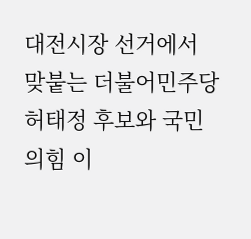대전시장 선거에서 맞붙는 더불어민주당 허태정 후보와 국민의힘 이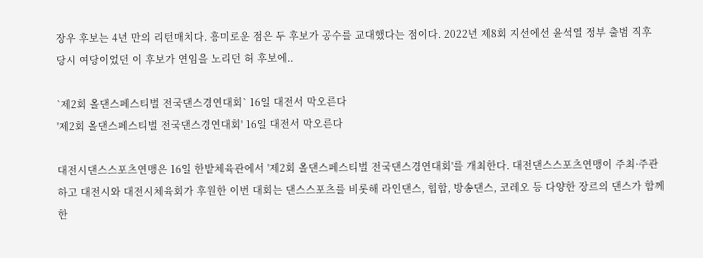장우 후보는 4년 만의 리턴매치다. 흥미로운 점은 두 후보가 공수를 교대했다는 점이다. 2022년 제8회 지선에선 윤석열 정부 출범 직후 당시 여당이었던 이 후보가 연임을 노리던 허 후보에..

`제2회 올댄스페스티벌 전국댄스경연대회` 16일 대전서 막오른다
'제2회 올댄스페스티벌 전국댄스경연대회' 16일 대전서 막오른다

대전시댄스스포츠연맹은 16일 한밭체육관에서 '제2회 올댄스페스티벌 전국댄스경연대회'를 개최한다. 대전댄스스포츠연맹이 주최·주관하고 대전시와 대전시체육회가 후원한 이번 대회는 댄스스포츠를 비롯해 라인댄스, 힙합, 방송댄스, 코레오 등 다양한 장르의 댄스가 함께한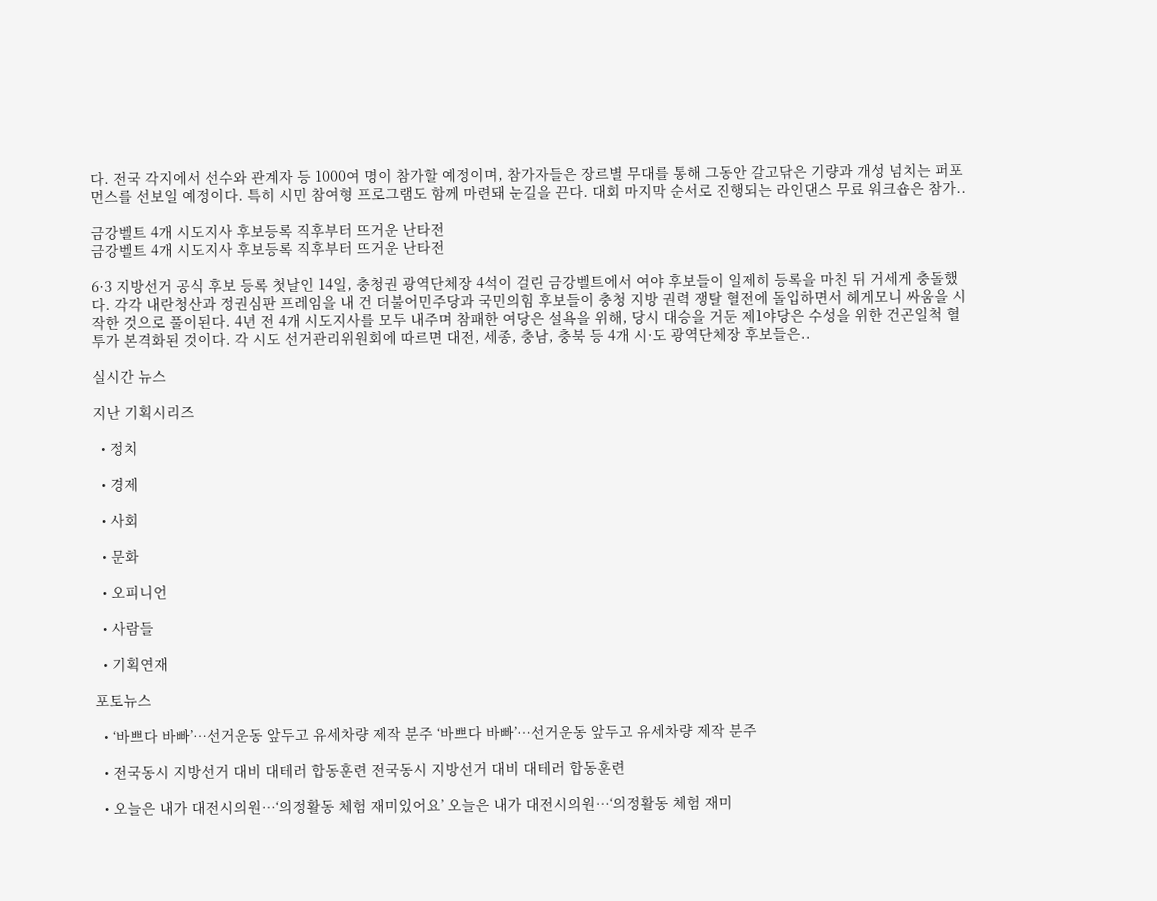다. 전국 각지에서 선수와 관계자 등 1000여 명이 참가할 예정이며, 참가자들은 장르별 무대를 통해 그동안 갈고닦은 기량과 개성 넘치는 퍼포먼스를 선보일 예정이다. 특히 시민 참여형 프로그램도 함께 마련돼 눈길을 끈다. 대회 마지막 순서로 진행되는 라인댄스 무료 워크숍은 참가..

금강벨트 4개 시도지사 후보등록 직후부터 뜨거운 난타전
금강벨트 4개 시도지사 후보등록 직후부터 뜨거운 난타전

6·3 지방선거 공식 후보 등록 첫날인 14일, 충청권 광역단체장 4석이 걸린 금강벨트에서 여야 후보들이 일제히 등록을 마친 뒤 거세게 충돌했다. 각각 내란청산과 정권심판 프레임을 내 건 더불어민주당과 국민의힘 후보들이 충청 지방 권력 쟁탈 혈전에 돌입하면서 헤게모니 싸움을 시작한 것으로 풀이된다. 4년 전 4개 시도지사를 모두 내주며 참패한 여당은 설욕을 위해, 당시 대승을 거둔 제1야당은 수성을 위한 건곤일척 혈투가 본격화된 것이다. 각 시도 선거관리위원회에 따르면 대전, 세종, 충남, 충북 등 4개 시·도 광역단체장 후보들은..

실시간 뉴스

지난 기획시리즈

  • 정치

  • 경제

  • 사회

  • 문화

  • 오피니언

  • 사람들

  • 기획연재

포토뉴스

  • ‘바쁘다 바빠’…선거운동 앞두고 유세차량 제작 분주 ‘바쁘다 바빠’…선거운동 앞두고 유세차량 제작 분주

  • 전국동시 지방선거 대비 대테러 합동훈련 전국동시 지방선거 대비 대테러 합동훈련

  • 오늘은 내가 대전시의원…‘의정활동 체험 재미있어요’ 오늘은 내가 대전시의원…‘의정활동 체험 재미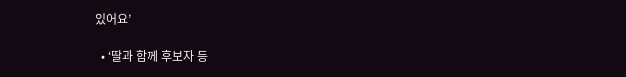있어요’

  • ‘딸과 함께 후보자 등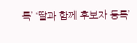록’ ‘딸과 함께 후보자 등록’